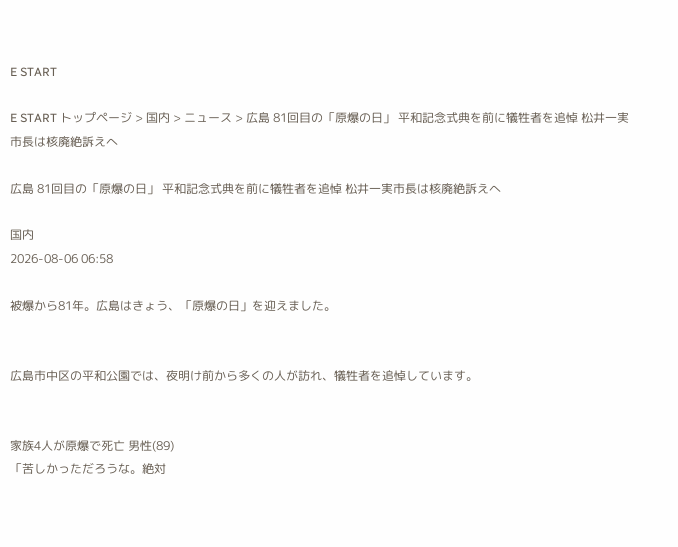E START

E START トップページ > 国内 > ニュース > 広島 81回目の「原爆の日」 平和記念式典を前に犠牲者を追悼 松井一実市長は核廃絶訴えへ

広島 81回目の「原爆の日」 平和記念式典を前に犠牲者を追悼 松井一実市長は核廃絶訴えへ

国内
2026-08-06 06:58

被爆から81年。広島はきょう、「原爆の日」を迎えました。


広島市中区の平和公園では、夜明け前から多くの人が訪れ、犠牲者を追悼しています。


家族4人が原爆で死亡 男性(89)
「苦しかっただろうな。絶対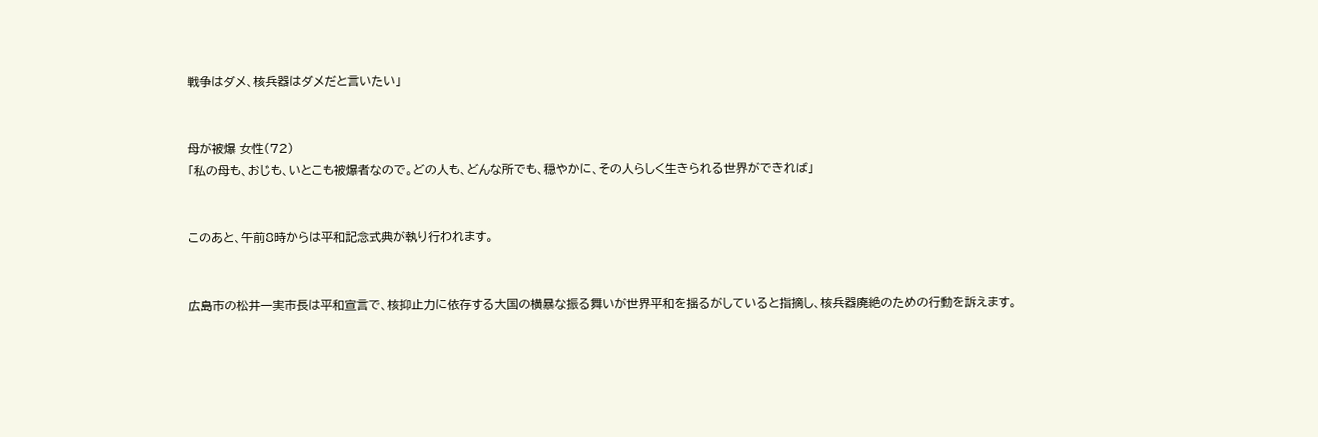戦争はダメ、核兵器はダメだと言いたい」


母が被爆 女性(72)
「私の母も、おじも、いとこも被爆者なので。どの人も、どんな所でも、穏やかに、その人らしく生きられる世界ができれば」


このあと、午前8時からは平和記念式典が執り行われます。


広島市の松井一実市長は平和宣言で、核抑止力に依存する大国の横暴な振る舞いが世界平和を揺るがしていると指摘し、核兵器廃絶のための行動を訴えます。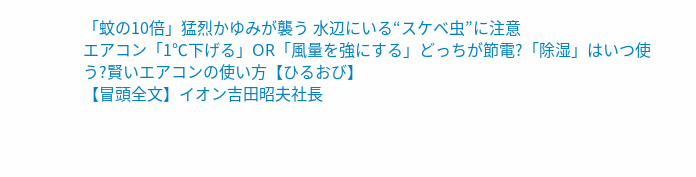「蚊の10倍」猛烈かゆみが襲う 水辺にいる“スケベ虫”に注意
エアコン「1℃下げる」OR「風量を強にする」どっちが節電?「除湿」はいつ使う?賢いエアコンの使い方【ひるおび】
【冒頭全文】イオン吉田昭夫社長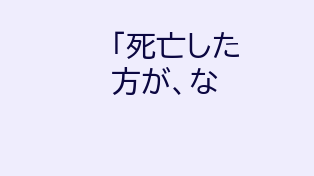「死亡した方が、な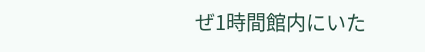ぜ1時間館内にいた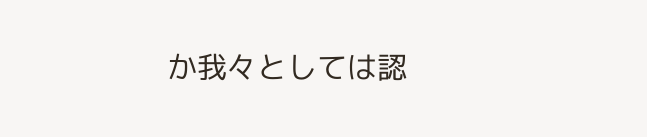か我々としては認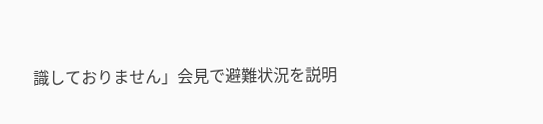識しておりません」会見で避難状況を説明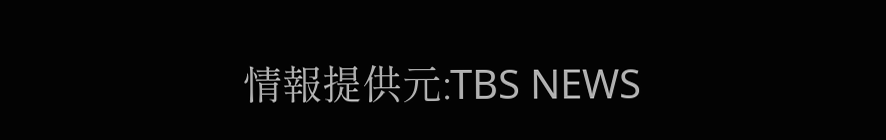情報提供元:TBS NEWS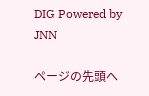DIG Powered by JNN

ページの先頭へ